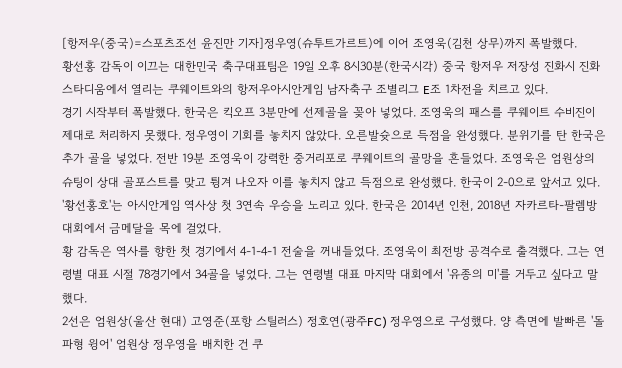[항저우(중국)=스포츠조선 윤진만 기자]정우영(슈투트가르트)에 이어 조영욱(김천 상무)까지 폭발했다.
황선홍 감독이 이끄는 대한민국 축구대표팀은 19일 오후 8시30분(한국시각) 중국 항저우 저장성 진화시 진화스타디움에서 열리는 쿠웨이트와의 항저우아시안게임 남자축구 조별리그 E조 1차전을 치르고 있다.
경기 시작부터 폭발했다. 한국은 킥오프 3분만에 선제골을 꽂아 넣었다. 조영욱의 패스를 쿠웨이트 수비진이 제대로 처리하지 못했다. 정우영이 기회를 놓치지 않았다. 오른발슛으로 득점을 완성했다. 분위기를 탄 한국은 추가 골을 넣었다. 전반 19분 조영욱이 강력한 중거리포로 쿠웨이트의 골망을 흔들었다. 조영욱은 엄원상의 슈팅이 상대 골포스트를 맞고 튕겨 나오자 이를 놓치지 않고 득점으로 완성했다. 한국이 2-0으로 앞서고 있다.
'황선홍호'는 아시안게임 역사상 첫 3연속 우승을 노리고 있다. 한국은 2014년 인천, 2018년 자카르타-팔렘방 대회에서 금메달을 목에 걸었다.
황 감독은 역사를 향한 첫 경기에서 4-1-4-1 전술을 꺼내들었다. 조영욱이 최전방 공격수로 출격했다. 그는 연령별 대표 시절 78경기에서 34골을 넣었다. 그는 연령별 대표 마지막 대회에서 '유종의 미'를 거두고 싶다고 말했다.
2선은 엄원상(울산 현대) 고영준(포항 스틸러스) 정호연(광주FC) 정우영으로 구성했다. 양 측면에 발빠른 '돌파형 윙어' 엄원상 정우영을 배치한 건 쿠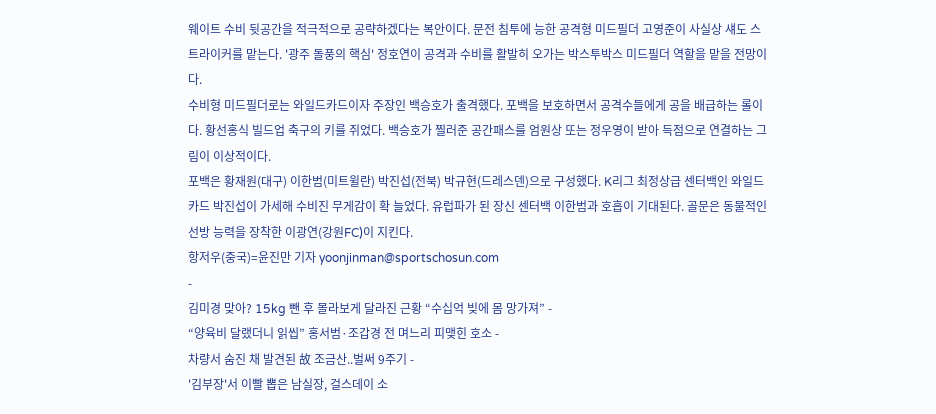웨이트 수비 뒷공간을 적극적으로 공략하겠다는 복안이다. 문전 침투에 능한 공격형 미드필더 고영준이 사실상 섀도 스트라이커를 맡는다. '광주 돌풍의 핵심' 정호연이 공격과 수비를 활발히 오가는 박스투박스 미드필더 역할을 맡을 전망이다.
수비형 미드필더로는 와일드카드이자 주장인 백승호가 출격했다. 포백을 보호하면서 공격수들에게 공을 배급하는 롤이다. 황선홍식 빌드업 축구의 키를 쥐었다. 백승호가 찔러준 공간패스를 엄원상 또는 정우영이 받아 득점으로 연결하는 그림이 이상적이다.
포백은 황재원(대구) 이한범(미트윌란) 박진섭(전북) 박규현(드레스덴)으로 구성했다. K리그 최정상급 센터백인 와일드카드 박진섭이 가세해 수비진 무게감이 확 늘었다. 유럽파가 된 장신 센터백 이한범과 호흡이 기대된다. 골문은 동물적인 선방 능력을 장착한 이광연(강원FC)이 지킨다.
항저우(중국)=윤진만 기자 yoonjinman@sportschosun.com
-
김미경 맞아? 15kg 뺀 후 몰라보게 달라진 근황 “수십억 빚에 몸 망가져” -
“양육비 달랬더니 읽씹” 홍서범·조갑경 전 며느리 피맺힌 호소 -
차량서 숨진 채 발견된 故 조금산..벌써 9주기 -
'김부장'서 이빨 뽑은 남실장, 걸스데이 소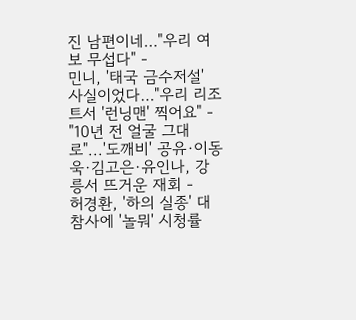진 남편이네…"우리 여보 무섭다" -
민니, '태국 금수저설' 사실이었다…"우리 리조트서 '런닝맨' 찍어요" -
"10년 전 얼굴 그대로"...'도깨비' 공유·이동욱·김고은·유인나, 강릉서 뜨거운 재회 -
허경환, '하의 실종' 대참사에 '놀뭐' 시청률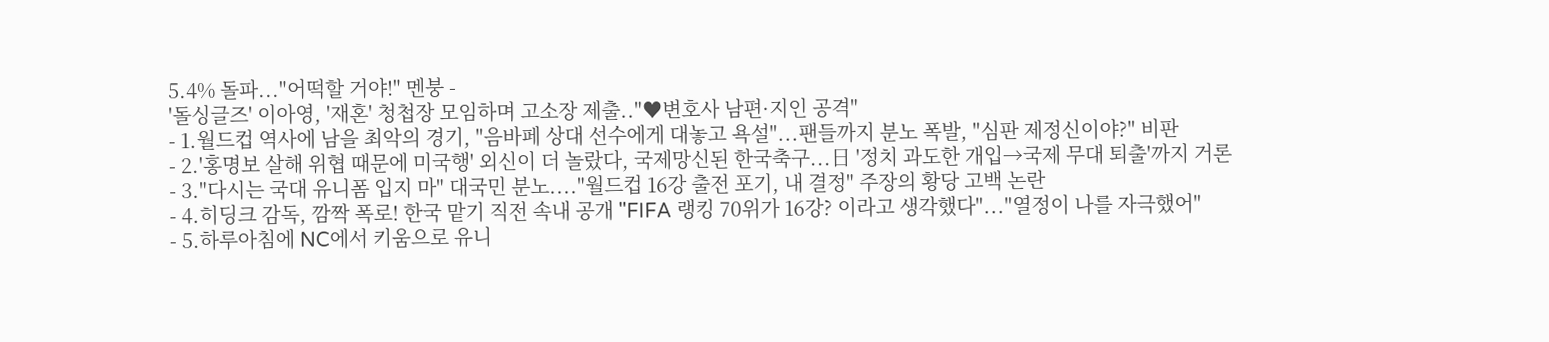5.4% 돌파..."어떡할 거야!" 멘붕 -
'돌싱글즈' 이아영, '재혼' 청첩장 모임하며 고소장 제출.."♥변호사 남편·지인 공격"
- 1.월드컵 역사에 남을 최악의 경기, "음바페 상대 선수에게 대놓고 욕설"...팬들까지 분노 폭발, "심판 제정신이야?" 비판
- 2.'홍명보 살해 위협 때문에 미국행' 외신이 더 놀랐다, 국제망신된 한국축구...日 '정치 과도한 개입→국제 무대 퇴출'까지 거론
- 3."다시는 국대 유니폼 입지 마" 대국민 분노...."월드컵 16강 출전 포기, 내 결정" 주장의 황당 고백 논란
- 4.히딩크 감독, 깜짝 폭로! 한국 맡기 직전 속내 공개 "FIFA 랭킹 70위가 16강? 이라고 생각했다"..."열정이 나를 자극했어"
- 5.하루아침에 NC에서 키움으로 유니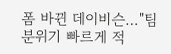폼 바뀐 데이비슨…"팀 분위기 빠르게 적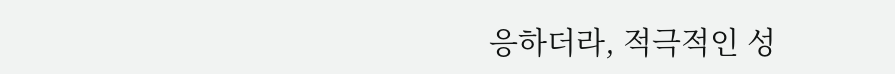응하더라, 적극적인 성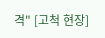격" [고척 현장]